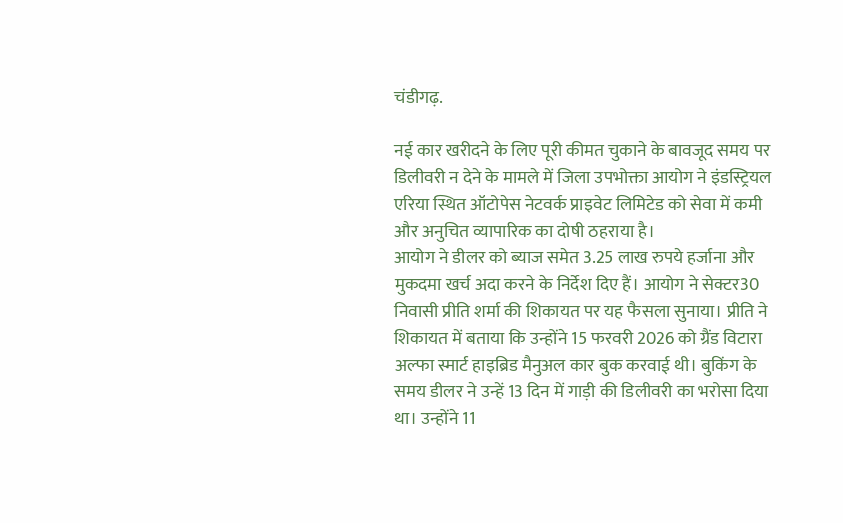चंडीगढ़.

नई कार खरीदने के लिए पूरी कीमत चुकाने के बावजूद समय पर डिलीवरी न देने के मामले में जिला उपभोक्ता आयोग ने इंडस्ट्रियल एरिया स्थित ऑटोपेस नेटवर्क प्राइवेट लिमिटेड को सेवा में कमी और अनुचित व्यापारिक का दोषी ठहराया है।
आयोग ने डीलर को ब्याज समेत 3.25 लाख रुपये हर्जाना और मुकदमा खर्च अदा करने के निर्देश दिए हैं। आयोग ने सेक्टर30 निवासी प्रीति शर्मा की शिकायत पर यह फैसला सुनाया। प्रीति ने शिकायत में बताया कि उन्होंने 15 फरवरी 2026 को ग्रैंड विटारा अल्फा स्मार्ट हाइब्रिड मैनुअल कार बुक करवाई थी। बुकिंग के समय डीलर ने उन्हें 13 दिन में गाड़ी की डिलीवरी का भरोसा दिया था। उन्होंने 11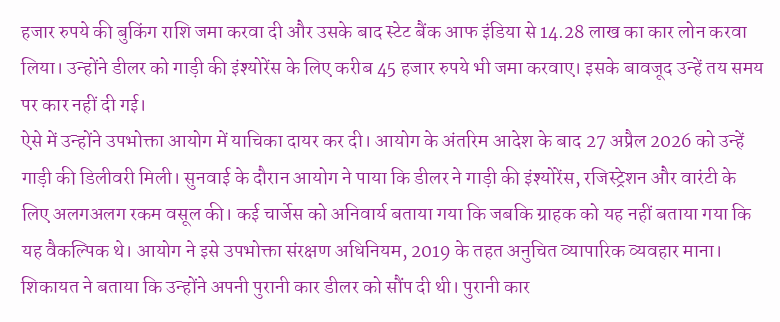हजार रुपये की बुकिंग राशि जमा करवा दी और उसके बाद स्टेट बैंक आफ इंडिया से 14.28 लाख का कार लोन करवा लिया। उन्होंने डीलर को गाड़ी की इंश्योरेंस के लिए करीब 45 हजार रुपये भी जमा करवाए। इसके बावजूद उन्हें तय समय पर कार नहीं दी गई।
ऐसे में उन्होंने उपभोक्ता आयोग में याचिका दायर कर दी। आयोग के अंतरिम आदेश के बाद 27 अप्रैल 2026 को उन्हें गाड़ी की डिलीवरी मिली। सुनवाई के दौरान आयोग ने पाया कि डीलर ने गाड़ी की इंश्योरेंस, रजिस्ट्रेशन और वारंटी के लिए अलगअलग रकम वसूल की। कई चार्जेस को अनिवार्य बताया गया कि जबकि ग्राहक को यह नहीं बताया गया कि यह वैकल्पिक थे। आयोग ने इसे उपभोक्ता संरक्षण अधिनियम, 2019 के तहत अनुचित व्यापारिक व्यवहार माना। शिकायत ने बताया कि उन्होंने अपनी पुरानी कार डीलर को सौंप दी थी। पुरानी कार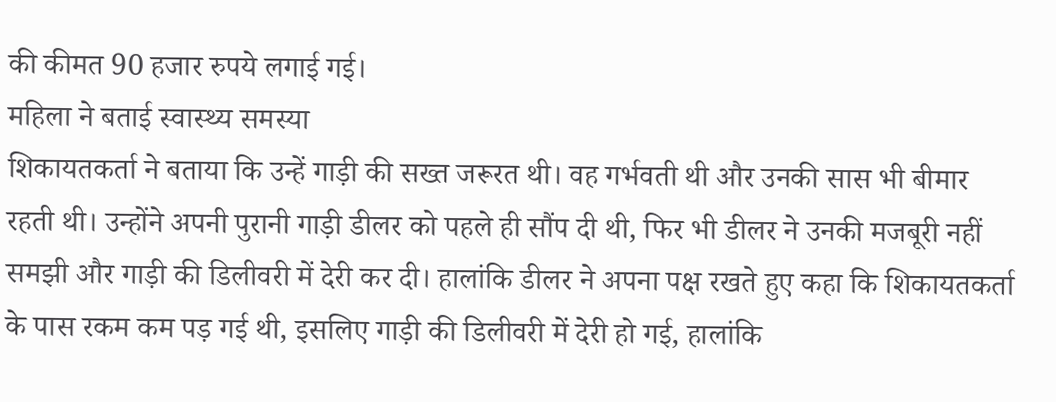की कीमत 90 हजार रुपये लगाई गई।
महिला ने बताई स्वास्थ्य समस्या
शिकायतकर्ता ने बताया कि उन्हें गाड़ी की सख्त जरूरत थी। वह गर्भवती थी और उनकी सास भी बीमार रहती थी। उन्होंने अपनी पुरानी गाड़ी डीलर को पहले ही सौंप दी थी, फिर भी डीलर ने उनकी मजबूरी नहीं समझी और गाड़ी की डिलीवरी में देरी कर दी। हालांकि डीलर ने अपना पक्ष रखते हुए कहा कि शिकायतकर्ता के पास रकम कम पड़ गई थी, इसलिए गाड़ी की डिलीवरी में देरी हो गई, हालांकि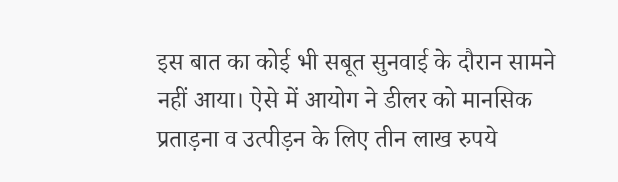इस बात का कोई भी सबूत सुनवाई के दौरान सामने नहीं आया। ऐसे में आयोग ने डीलर को मानसिक प्रताड़ना व उत्पीड़न के लिए तीन लाख रुपये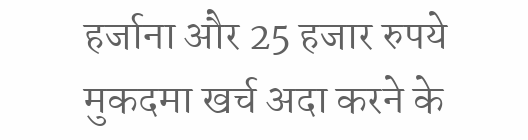हर्जाना और 25 हजार रुपये मुकदमा खर्च अदा करने के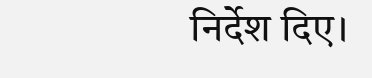निर्देश दिए।